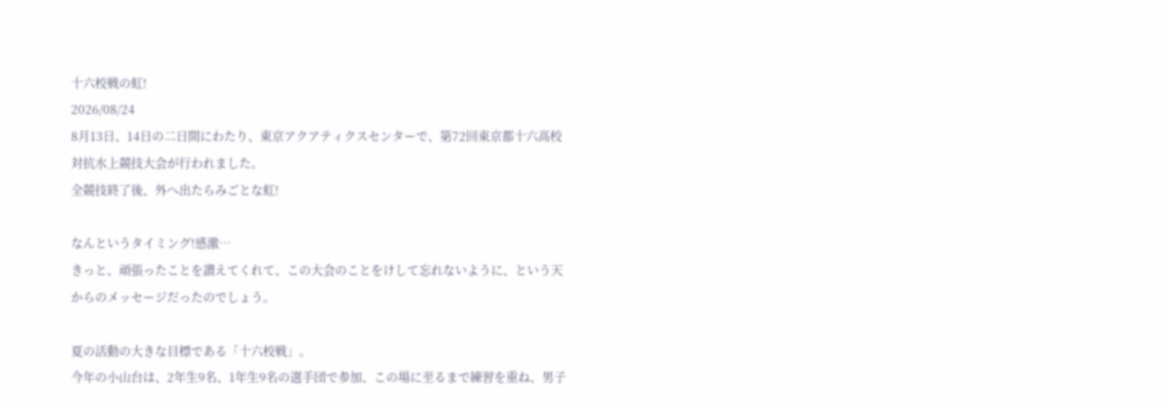十六校戦の虹!
2026/08/24
8月13日、14日の二日間にわたり、東京アクアティクスセンターで、第72回東京都十六高校対抗水上競技大会が行われました。
全競技終了後、外へ出たらみごとな虹!

なんというタイミング!感激…
きっと、頑張ったことを讃えてくれて、この大会のことをけして忘れないように、という天からのメッセージだったのでしょう。

夏の活動の大きな目標である「十六校戦」。
今年の小山台は、2年生9名、1年生9名の選手団で参加、この場に至るまで練習を重ね、男子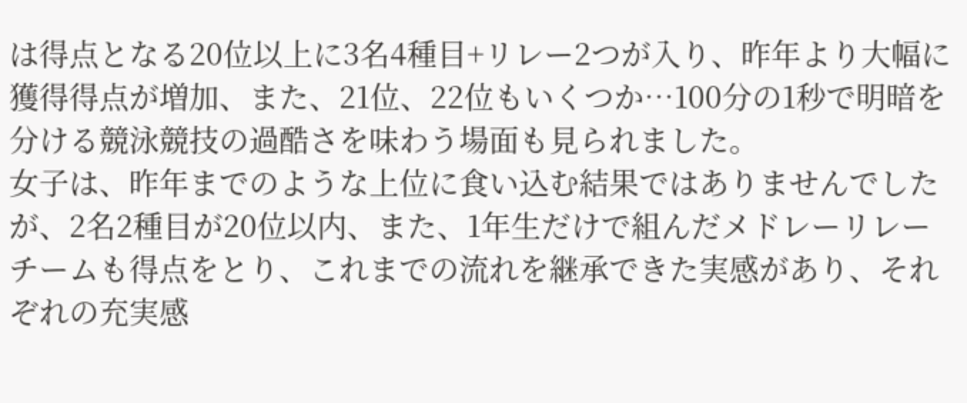は得点となる20位以上に3名4種目+リレー2つが入り、昨年より大幅に獲得得点が増加、また、21位、22位もいくつか…100分の1秒で明暗を分ける競泳競技の過酷さを味わう場面も見られました。
女子は、昨年までのような上位に食い込む結果ではありませんでしたが、2名2種目が20位以内、また、1年生だけで組んだメドレーリレーチームも得点をとり、これまでの流れを継承できた実感があり、それぞれの充実感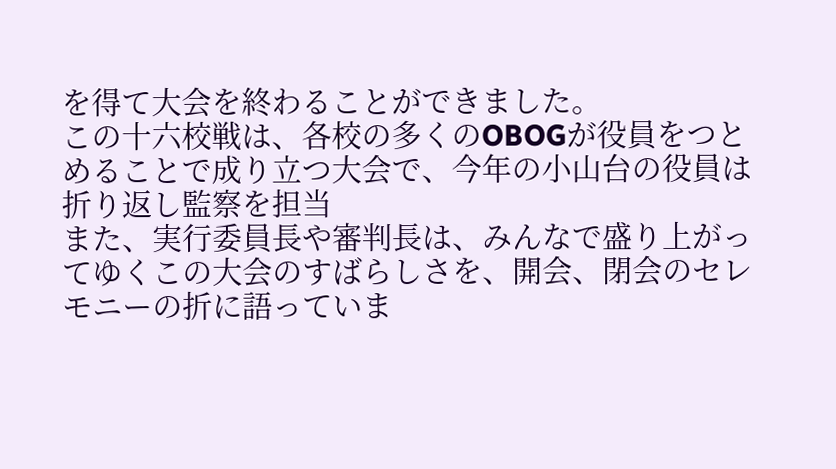を得て大会を終わることができました。
この十六校戦は、各校の多くのOBOGが役員をつとめることで成り立つ大会で、今年の小山台の役員は折り返し監察を担当
また、実行委員長や審判長は、みんなで盛り上がってゆくこの大会のすばらしさを、開会、閉会のセレモニーの折に語っていま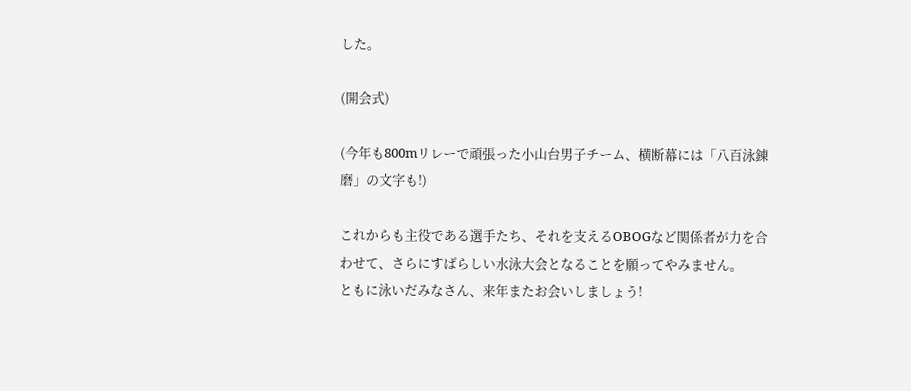した。

(開会式)

(今年も800mリレーで頑張った小山台男子チーム、横断幕には「八百泳錬磨」の文字も!)

これからも主役である選手たち、それを支えるOBOGなど関係者が力を合わせて、さらにすばらしい水泳大会となることを願ってやみません。
ともに泳いだみなさん、来年またお会いしましょう!